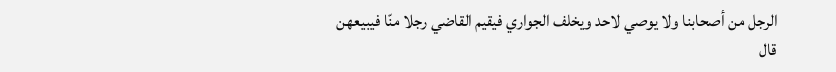الرجل من أصحابنا ولا يوصي لاحد ويخلف الجواري فيقيم القاضي رجلا منّا فيبيعهن قال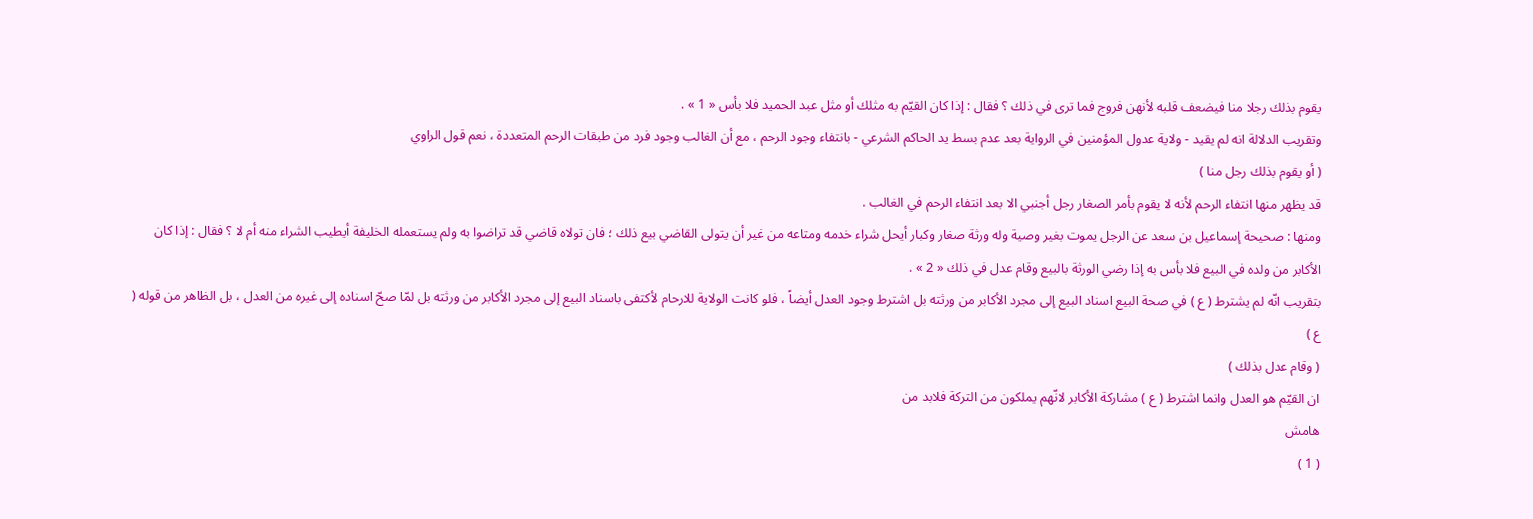يقوم بذلك رجلا منا فيضعف قلبه لأنهن فروج فما ترى في ذلك ؟ فقال : إذا كان القيّم به مثلك أو مثل عبد الحميد فلا بأس « 1 » .
وتقريب الدلالة انه لم يقيد - ولاية عدول المؤمنين في الرواية بعد عدم بسط يد الحاكم الشرعي - بانتفاء وجود الرحم ، مع أن الغالب وجود فرد من طبقات الرحم المتعددة ، نعم قول الراوي
( أو يقوم بذلك رجل منا )
قد يظهر منها انتفاء الرحم لأنه لا يقوم بأمر الصغار رجل أجنبي الا بعد انتفاء الرحم في الغالب .
ومنها : صحيحة إسماعيل بن سعد عن الرجل يموت بغير وصية وله ورثة صغار وكبار أيحل شراء خدمه ومتاعه من غير أن يتولى القاضي بيع ذلك ؛ فان تولاه قاضي قد تراضوا به ولم يستعمله الخليفة أيطيب الشراء منه أم لا ؟ فقال : إذا كان الأكابر من ولده في البيع فلا بأس به إذا رضي الورثة بالبيع وقام عدل في ذلك « 2 » .
بتقريب انّه لم يشترط ( ع ) في صحة البيع اسناد البيع إلى مجرد الأكابر من ورثته بل اشترط وجود العدل أيضاً ، فلو كانت الولاية للارحام لأكتفى باسناد البيع إلى مجرد الأكابر من ورثته بل لمّا صحّ اسناده إلى غيره من العدل ، بل الظاهر من قوله ( ع )
( وقام عدل بذلك )
ان القيّم هو العدل وانما اشترط ( ع ) مشاركة الأكابر لانّهم يملكون من التركة فلابد من
هامش
( 1 )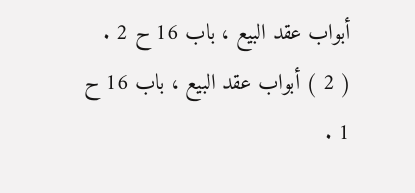أبواب عقد البيع ، باب 16 ح 2 .
( 2 ) أبواب عقد البيع ، باب 16 ح 1 .